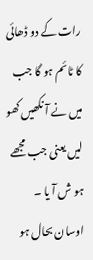رات کے دو ڈھائی کا ٹائم ہو گا جب میں نے آ نکھیں کھو لیں یعنی جب مجھے ہو ش آ یا ۔ اوسان بحال ہو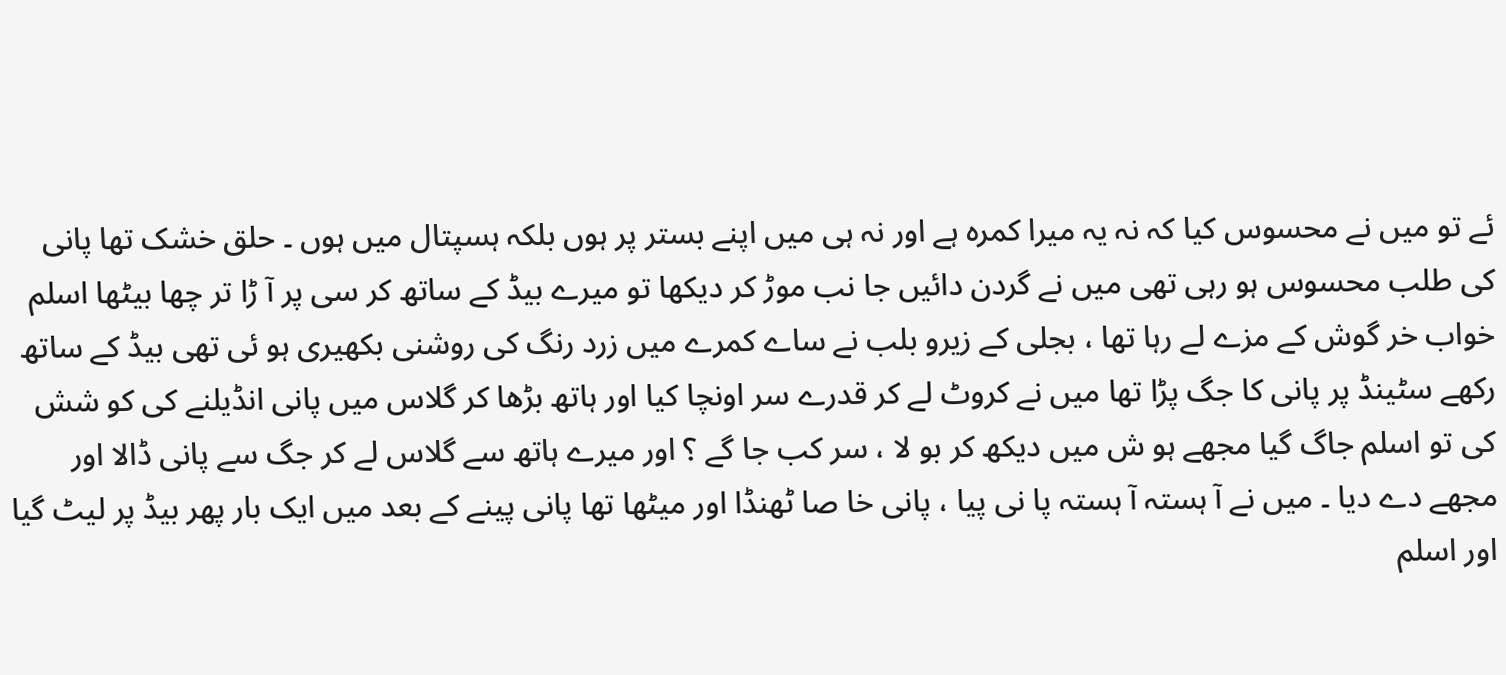ئے تو میں نے محسوس کیا کہ نہ یہ میرا کمرہ ہے اور نہ ہی میں اپنے بستر پر ہوں بلکہ ہسپتال میں ہوں ۔ حلق خشک تھا پانی کی طلب محسوس ہو رہی تھی میں نے گردن دائیں جا نب موڑ کر دیکھا تو میرے بیڈ کے ساتھ کر سی پر آ ڑا تر چھا بیٹھا اسلم خواب خر گوش کے مزے لے رہا تھا ، بجلی کے زیرو بلب نے ساے کمرے میں زرد رنگ کی روشنی بکھیری ہو ئی تھی بیڈ کے ساتھ رکھے سٹینڈ پر پانی کا جگ پڑا تھا میں نے کروٹ لے کر قدرے سر اونچا کیا اور ہاتھ بڑھا کر گلاس میں پانی انڈیلنے کی کو شش کی تو اسلم جاگ گیا مجھے ہو ش میں دیکھ کر بو لا ، سر کب جا گے ؟ اور میرے ہاتھ سے گلاس لے کر جگ سے پانی ڈالا اور مجھے دے دیا ۔ میں نے آ ہستہ آ ہستہ پا نی پیا ، پانی خا صا ٹھنڈا اور میٹھا تھا پانی پینے کے بعد میں ایک بار پھر بیڈ پر لیٹ گیا اور اسلم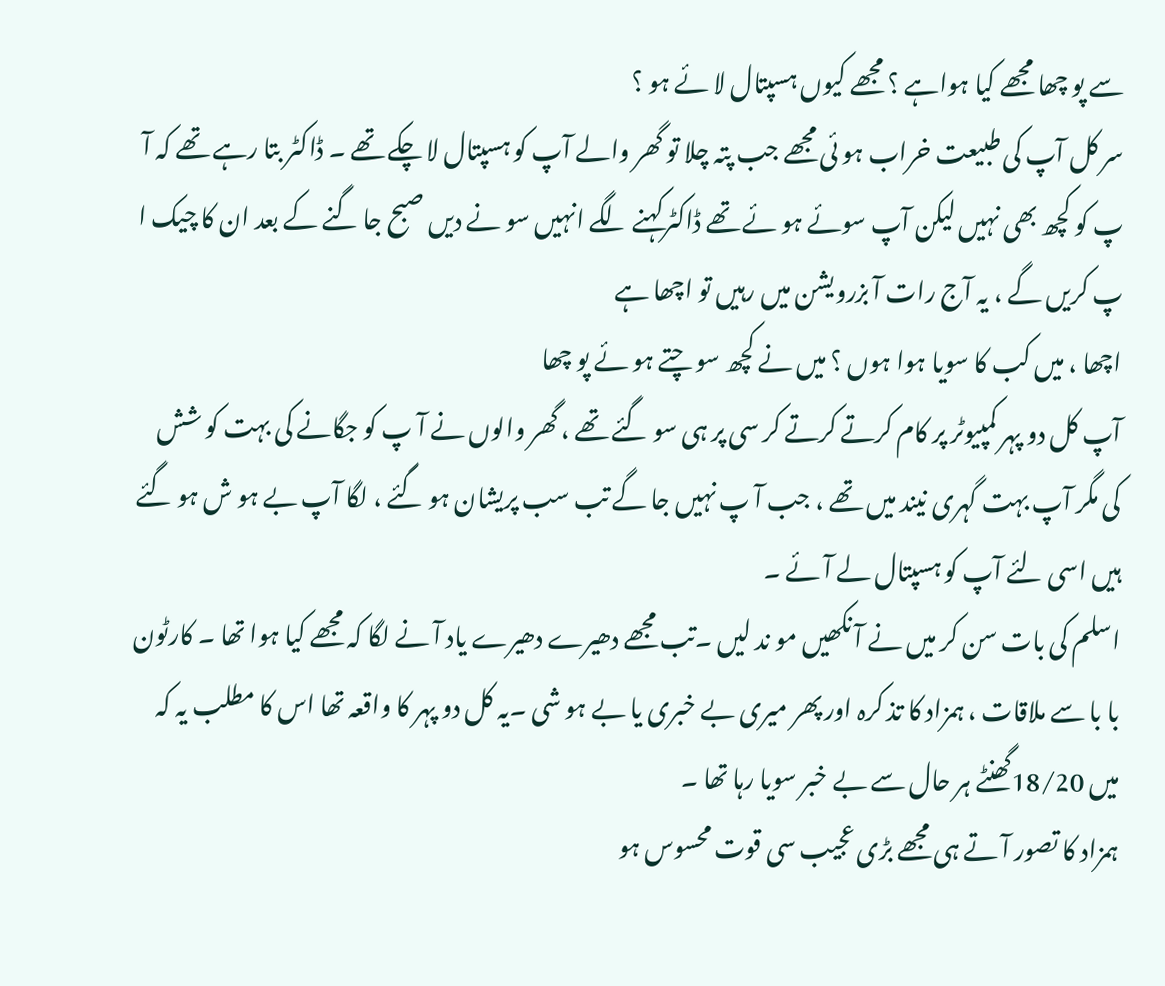سے پو چھا مجھے کیا ہواہے ؟ مجھے کیوں ہسپتال لا ئے ہو ؟
سر کل آپ کی طبیعت خراب ہو ئی مجھے جب پتہ چلا تو گھر والے آپ کو ہسپتال لا چکے تھے ۔ ڈاکٹر بتا رہے تھے کہ آ پ کو کچھ بھی نہیں لیکن آپ سوئے ہو ئے تھے ڈاکٹرکہنے لگے انہیں سو نے دیں صبح جا گنے کے بعد ان کا چیک ا پ کریں گے ، یہ آج رات آ بزرویشن میں رہیں تو اچھا ہے
اچھا ، میں کب کا سویا ہوا ہوں ؟ میں نے کچھ سو چتے ہو ئے پو چھا
آپ کل دو پہر کمپیوٹر پر کام کرتے کرتے کر سی پر ہی سو گئے تھے ، گھر والوں نے آ پ کو جگانے کی بہت کو شش کی مگر آپ بہت گہری نیند میں تھے ، جب آ پ نہیں جا گے تب سب پریشان ہو گئے ، لگا آپ بے ہو ش ہو گئے ہیں اسی لئے آپ کو ہسپتال لے آ ئے ۔
اسلم کی بات سن کر میں نے آ نکھیں مو ند لیں ۔تب مجھے دھیرے دھیرے یاد آ نے لگا کہ مجھے کیا ہوا تھا ۔ کارٹون با با سے ملاقات ، ہمزاد کا تذ کرہ اور پھر میری بے خبری یا بے ہو شی ۔یہ کل دو پہر کا واقعہ تھا اس کا مطلب یہ کہ میں 18/20گھنٹے ہر حال سے بے خبر سویا رہا تھا ۔
ہمزاد کا تصور آ تے ہی مجھے بڑی عجیب سی قوت محسوس ہو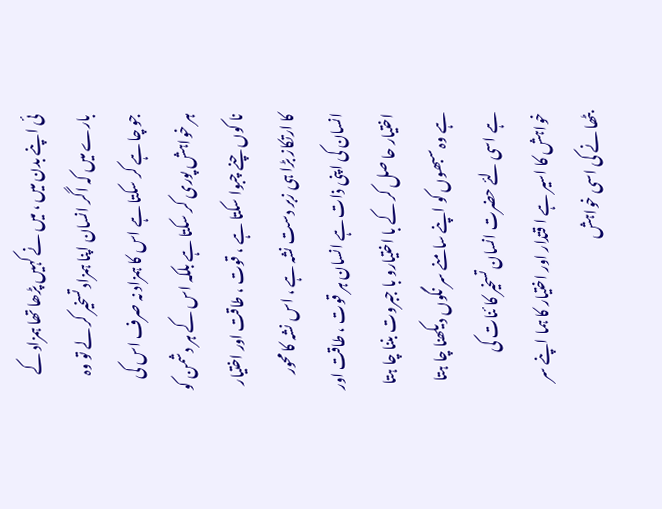ئی اپنے بدن میں ، میں نے کہیں پڑھا تھا ہمزاد کے بارے میں کہ اگر انسان اپنا ہمزاد تسخیر کر لے تو وہ جو چا ہے کر سکتا ہے اس کا ہمزاد نہ صرف اس کی ہر خواہش پوری کر سکتا ہے بلکہ اس کے ہر دشمن کو نا کوں چنے چبوا سکتا ہے ، قوت ، طاقت اور اختیار کا ارتکاز بڑا ہی زبر دست نشہ ہے ، اس نشہ کا محور انسان کی اپنی ذات ہے انسان ہر قوت ، طاقت اور اختیار حا صل کر کے با اختیارو با جبروت بننا چا ہتا ہے وہ سبھوں کو اپنے سامنے سر نگوں دیکھنا چا ہتا ہے اسی لئے حضرت انسان تسخیر کا ئنات کی خواہش کا اسیر ہے ا قتدار اور اختیار کا ہما اپنے سر بٹھا نے کی اسی خواہش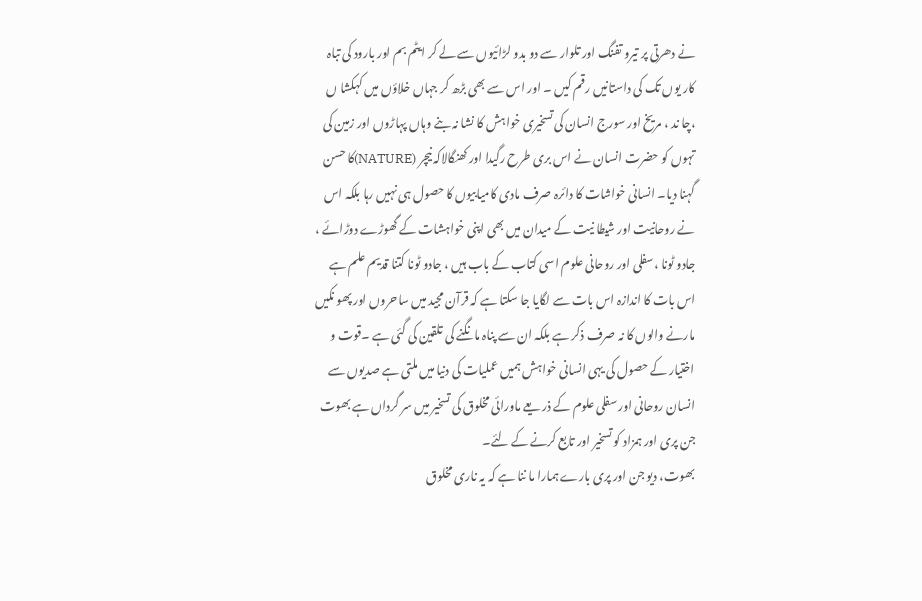نے دھرتی پر تیرو تفنگ اور تلوار سے دو بدو لڑائیوں سے لے کر ایٹم بم اور بارود کی تباہ کار یوں تک کی داستانیں رقم کیں ۔ اور اس سے بھی بڑھ کر جہاں خلاؤں میں کہکشا ں ،چا ند ، مریخ اور سورج انسان کی تسخیری خواہش کا نشا نہ بنے وہاں پہاڑوں اور زمین کی تہوں کو حضرت انسان نے اس بری طرح رگیدا اور کھنگالاکہ نیچر (NATURE)کا حسن گہنا دیا۔ انسانی خواشات کا دائرہ صرف مادی کامیابیوں کا حصول ہی نہیں رہا بلکہ اس نے روحانیت اور شیطا نیت کے میدان میں بھی اپنی خواہشات کے گھوڑے دوڑائے ، جادو ٹونا ،سفلی اور روحانی علوم اسی کتاب کے باب ہیں ، جادو ٹونا کتنا قدیم علم ہے اس بات کا اندازہ اس بات سے لگایا جا سکتا ہے کہ قرآن مجید میں ساحروں اور پھو نکیں مارنے والوں کا نہ صرف ذکر ہے بلکہ ان سے پناہ مانگنے کی تلقین کی گئی ہے ۔قوت و اختیار کے حصول کی یہی انسانی خواہش ہمیں عملیات کی دنیا میں ملتی ہے صدیوں سے انسان روحانی اور سفلی علوم کے ذر یعے ماورائی مخلوق کی تسخیر میں سر گرداں ہے بھوت جن پری اور ہمزاد کو تسخیر اور تابع کرنے کے لئے۔
بھوت، دیو جن اور پری بارے ہمارا ما ننا ہے کہ یہ ناری مخلوق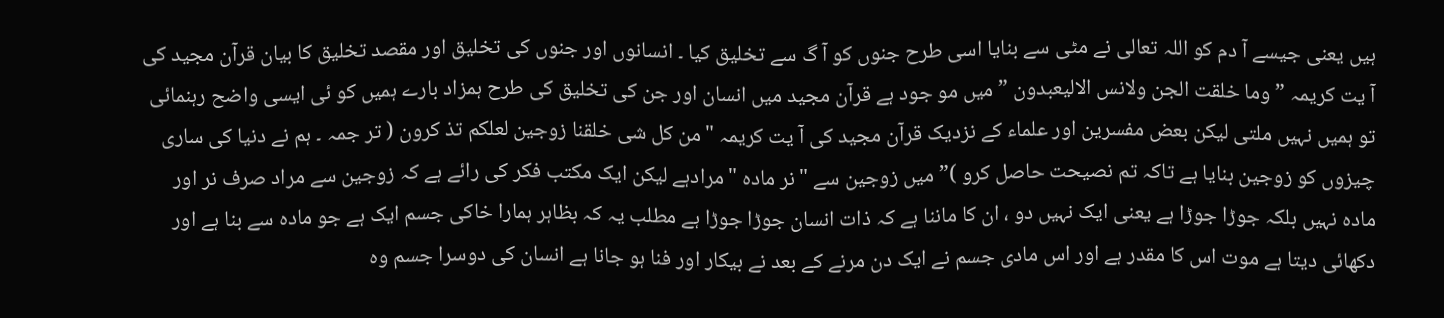ہیں یعنی جیسے آ دم کو اللہ تعالی نے مٹی سے بنایا اسی طرح جنوں کو آ گ سے تخلیق کیا ۔ انسانوں اور جنوں کی تخلیق اور مقصد تخلیق کا بیان قرآن مجید کی آ یت کریمہ ” وما خلقت الجن ولانس الالیعبدون ” میں مو جود ہے قرآن مجید میں انسان اور جن کی تخلیق کی طرح ہمزاد بارے ہمیں کو ئی ایسی واضح رہنمائی تو ہمیں نہیں ملتی لیکن بعض مفسرین اور علماء کے نزدیک قرآن مجید کی آ یت کریمہ "من کل شی خلقنا زوجین لعلکم تذ کرون ( تر جمہ ۔ ہم نے دنیا کی ساری چیزوں کو زوجین بنایا ہے تاکہ تم نصیحت حاصل کرو )” میں زوجین سے "نر مادہ "مرادہے لیکن ایک مکتب فکر کی رائے ہے کہ زوجین سے مراد صرف نر اور مادہ نہیں بلکہ جوڑا جوڑا ہے یعنی ایک نہیں دو ، ان کا ماننا ہے کہ ذات انسان جوڑا جوڑا ہے مطلب یہ کہ بظاہر ہمارا خاکی جسم ایک ہے جو مادہ سے بنا ہے اور دکھائی دیتا ہے موت اس کا مقدر ہے اور اس مادی جسم نے ایک دن مرنے کے بعد نے بیکار اور فنا ہو جانا ہے انسان کی دوسرا جسم وہ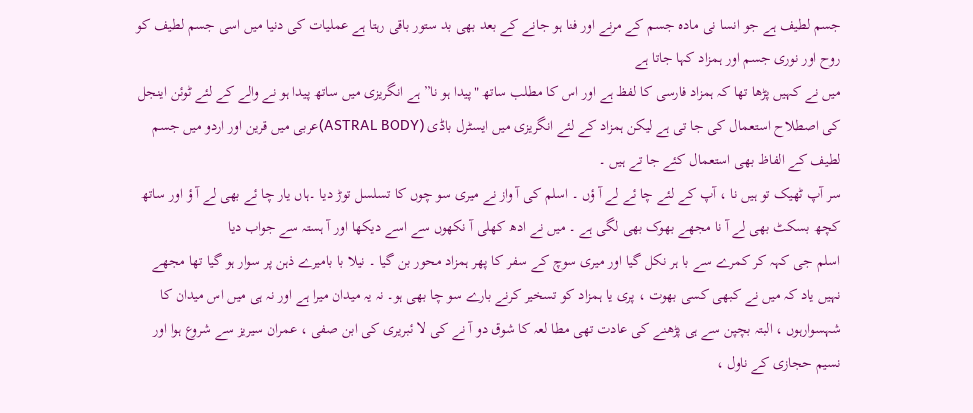جسم لطیف ہے جو انسا نی مادہ جسم کے مرنے اور فنا ہو جانے کے بعد بھی بد ستور باقی رہتا ہے عملیات کی دنیا میں اسی جسم لطیف کو روح اور نوری جسم اور ہمزاد کہا جاتا ہے
میں نے کہیں پڑھا تھا کہ ہمزاد فارسی کا لفظ ہے اور اس کا مطلب ساتھ "پیدا ہو نا” ہے انگریزی میں ساتھ پیدا ہو نے والے کے لئے ٹوئن اینجل کی اصطلاح استعمال کی جا تی ہے لیکن ہمزاد کے لئے انگریزی میں ایسٹرل باڈی (ASTRAL BODY)عربی میں قرین اور اردو میں جسم لطیف کے الفاظ بھی استعمال کئے جا تے ہیں ۔
سر آپ ٹھیک تو ہیں نا ، آپ کے لئے چا ئے لے آ ؤں ۔ اسلم کی آ واز نے میری سو چوں کا تسلسل توڑ دیا ۔ہاں یار چا ئے بھی لے آ ؤ اور ساتھ کچھ بسکٹ بھی لے آ نا مجھے بھوک بھی لگی ہے ۔ میں نے ادھ کھلی آ نکھوں سے اسے دیکھا اور آ ہستہ سے جواب دیا
اسلم جی کہہ کر کمرے سے با ہر نکل گیا اور میری سوچ کے سفر کا پھر ہمزاد محور بن گیا ۔ نیلا با بامیرے ذہن پر سوار ہو گیا تھا مجھے نہیں یاد کہ میں نے کبھی کسی بھوت ، پری یا ہمزاد کو تسخیر کرنے بارے سو چا بھی ہو۔ نہ یہ میدان میرا ہے اور نہ ہی میں اس میدان کا شہسوارہوں ، البتہ بچپن سے ہی پڑھنے کی عادت تھی مطا لعہ کا شوق دو آ نے کی لا ئبریری کی ابن صفی ، عمران سیریز سے شروع ہوا اور نسیم حجازی کے ناول ،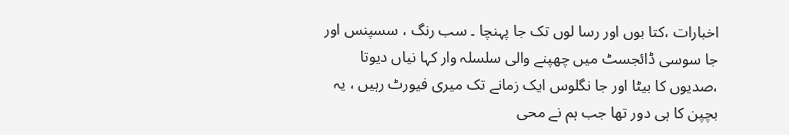اخبارات ،کتا بوں اور رسا لوں تک جا پہنچا ۔ سب رنگ ، سسپنس اور جا سوسی ڈائجسٹ میں چھپنے والی سلسلہ وار کہا نیاں دیوتا ،صدیوں کا بیٹا اور جا نگلوس ایک زمانے تک میری فیورٹ رہیں ، یہ بچپن کا ہی دور تھا جب ہم نے محی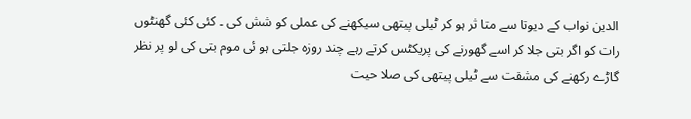الدین نواب کے دیوتا سے متا ثر ہو کر ٹیلی پیتھی سیکھنے کی عملی کو شش کی ۔ کئی کئی گھنٹوں رات کو اگر بتی جلا کر اسے گھورنے کی پریکٹس کرتے رہے چند روزہ جلتی ہو ئی موم بتی کی لو پر نظر گاڑے رکھنے کی مشقت سے ٹیلی پیتھی کی صلا حیت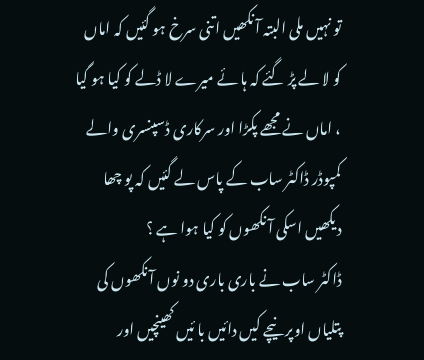تو نہیں ملی البتہ آ نکھیں اتنی سرخ ہو گئیں کہ اماں کو لا لے پڑ گئے کہ ہا ئے میرے لا ڈلے کو کیا ہو گیا ، اماں نے مجھے پکڑا اور سرکاری ڈسپنسری والے کمپوڈر ڈاکٹر ساب کے پاس لے گئیں کہ پو چھا دیکھیں اسکی آ نکھوں کو کیا ہوا ہے ؟
ڈاکٹر ساب نے باری باری دو نوں آ نکھوں کی پتلیاں اوپر نیچے کیں دائیں با ئیں کھینچیں اور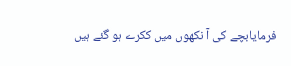فرمایابچے کی آ نکھوں میں ککرے ہو گئے ہیں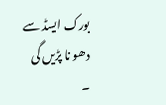بورک ایسڈ سے دھو نا پڑیں گی ۔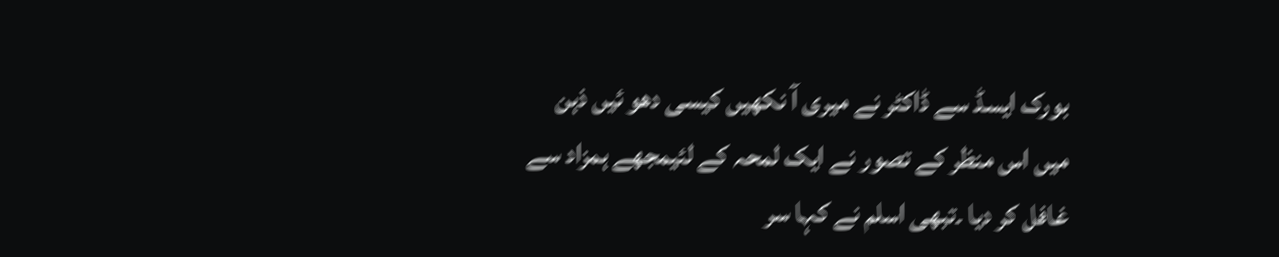بورک ایسڈ سے ڈاکٹر نے میری آ نکھیں کیسی دھو ئیں ذہن میں اس منظر کے تصور نے ایک لمحہ کے لئیمجھے ہمزاد سے غافل کر دیا ۔تبھی اسلم نے کہا سر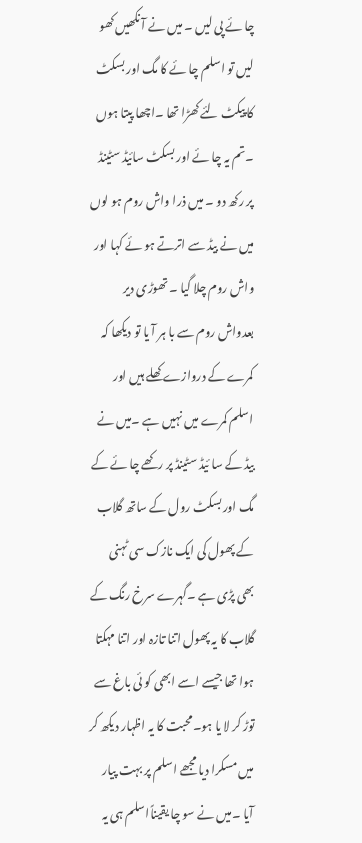چا ئے پی لیں ۔ میں نے آ نکھیں کھو لیں تو اسلم چا ئے کا مگ اور بسکٹ کا پیکٹ لئے کھڑا تھا ۔اچھا پیتا ہوں ۔تم یہ چا ئے اور بسکٹ سائیڈ سٹینڈ پر رکھ دو ۔ میں ذرا واش روم ہو لوں میں نے بیڈ سے اترتے ہو ئے کہا اور واش روم چلا گیا ۔ تھوڑی دیر بعدواش روم سے با ہر آ یا تو دیکھا کہ کمرے کے دروازے کھلے ہیں اور اسلم کمرے میں نہیں ہے ۔میں نے بیڈ کے سا ئیڈ سٹینڈ پر رکھے چا ئے کے مگ اور بسکٹ رول کے ساتھ گلاب کے پھول کی ایک نازک سی ٹہنی بھی پڑی ہے ۔گہرے سرخ رنگ کے گلاب کا یہ پھول اتنا تازہ اور اتنا مہکتا ہوا تھا جیسے اسے ابھی کو ئی باغ سے توڑ کر لا یا ہو۔محبت کا یہ اظہار دیکھ کر میں مسکرا دیا مجھے اسلم پر بہت پیار آیا ۔میں نے سو چا یقیناًاسلم ہی یہ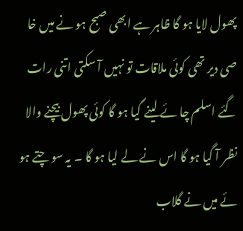پھول لایا ہو گا ظاہر ہے ابھی صبح ہو نے میں خا صی دیر تھی کوئی ملاقات تو نہیں آ سکتی اتنی رات گئے اسلم چا ئے لینے گیا ہو گا کوئی پھول بیچنے والا نظر آ گیا ہو گا اس نے لے لیا ہو گا ۔ یہ سو چتے ہو ئے میں نے گلاب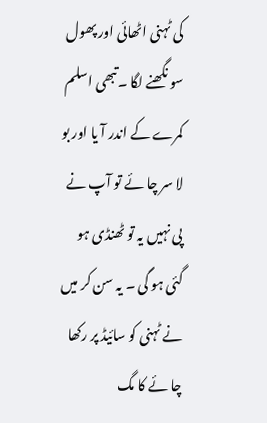کی ٹہنی اٹھائی اور پھول سو نگھنے لگا ۔تبھی اسلم کمرے کے اندر آ یا اور بو لا سر چا ئے تو آپ نے پی نہیں یہ تو ٹھنڈی ہو گئی ہو گی ۔ یہ سن کر میں نے ٹہنی کو سائیڈ پر رکھا چا ئے کا مگ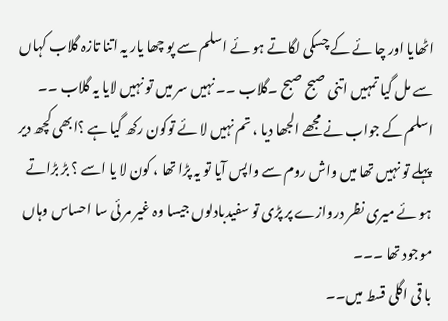اٹھایا اور چا ئے کے چسکی لگاتے ہو ئے اسلم سے پو چھا یار یہ اتنا تازہ گلاب کہاں سے مل گیا تمہیں اتنی صبح صبح ۔گلاب ۔۔ نہیں سر میں تو نہیں لایا یہ گلاب ۔۔ اسلم کے جواب نے مجھے الجھا دیا ، تم نہیں لا ئے توکون رکھ گیا ہے ؟ابھی کچھ دیر پہلے تو نہیں تھا میں واش روم سے واپس آیا تو یہ پڑا تھا ، کون لا یا اسے ؟ بڑ بڑاتے ہو ئے میری نظر دروازے پر پڑی تو سفیدبادلوں جیسا وہ غیر مر ئی سا احساس وہاں موجود تھا ۔۔۔
با قی اگلی قسط میں۔۔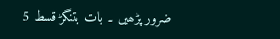ضرور پڑھیں ۔ بات بتنگڑ قسط 5